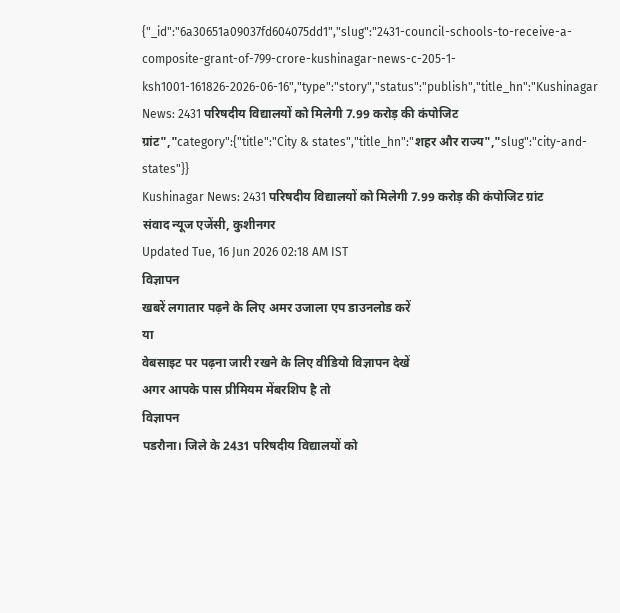{"_id":"6a30651a09037fd604075dd1","slug":"2431-council-schools-to-receive-a-composite-grant-of-799-crore-kushinagar-news-c-205-1-ksh1001-161826-2026-06-16","type":"story","status":"publish","title_hn":"Kushinagar News: 2431 परिषदीय विद्यालयों को मिलेगी 7.99 करोड़ की कंपोजिट ग्रांट","category":{"title":"City & states","title_hn":"शहर और राज्य","slug":"city-and-states"}}
Kushinagar News: 2431 परिषदीय विद्यालयों को मिलेगी 7.99 करोड़ की कंपोजिट ग्रांट
संवाद न्यूज एजेंसी, कुशीनगर
Updated Tue, 16 Jun 2026 02:18 AM IST
विज्ञापन
खबरें लगातार पढ़ने के लिए अमर उजाला एप डाउनलोड करें
या
वेबसाइट पर पढ़ना जारी रखने के लिए वीडियो विज्ञापन देखें
अगर आपके पास प्रीमियम मेंबरशिप है तो
विज्ञापन
पडरौना। जिले के 2431 परिषदीय विद्यालयों को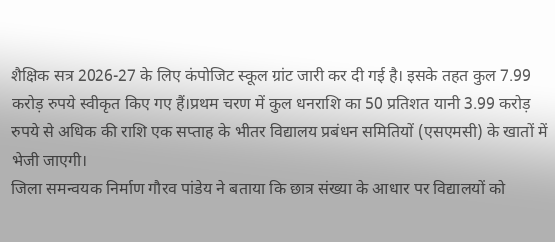शैक्षिक सत्र 2026-27 के लिए कंपोजिट स्कूल ग्रांट जारी कर दी गई है। इसके तहत कुल 7.99 करोड़ रुपये स्वीकृत किए गए हैं।प्रथम चरण में कुल धनराशि का 50 प्रतिशत यानी 3.99 करोड़ रुपये से अधिक की राशि एक सप्ताह के भीतर विद्यालय प्रबंधन समितियों (एसएमसी) के खातों में भेजी जाएगी।
जिला समन्वयक निर्माण गौरव पांडेय ने बताया कि छात्र संख्या के आधार पर विद्यालयों को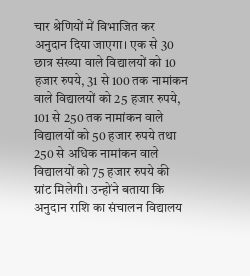चार श्रेणियों में विभाजित कर अनुदान दिया जाएगा। एक से 30 छात्र संख्या वाले विद्यालयों को 10 हजार रुपये, 31 से 100 तक नामांकन वाले विद्यालयों को 25 हजार रुपये, 101 से 250 तक नामांकन वाले विद्यालयों को 50 हजार रुपये तथा 250 से अधिक नामांकन वाले विद्यालयों को 75 हजार रुपये की ग्रांट मिलेगी। उन्होंने बताया कि अनुदान राशि का संचालन विद्यालय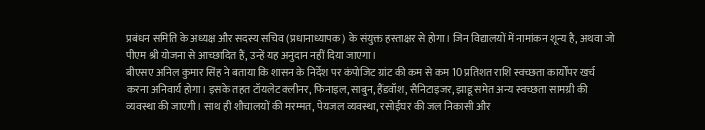प्रबंधन समिति के अध्यक्ष और सदस्य सचिव (प्रधानाध्यापक) के संयुक्त हस्ताक्षर से होगा। जिन विद्यालयों में नामांकन शून्य है, अथवा जो पीएम श्री योजना से आच्छादित हैं, उन्हें यह अनुदान नहीं दिया जाएगा।
बीएसए अनिल कुमार सिंह ने बताया कि शासन के निर्देश पर कंपोजिट ग्रांट की कम से कम 10 प्रतिशत राशि स्वच्छता कार्योंपर खर्च करना अनिवार्य होगा। इसके तहत टॉयलेट क्लीनर, फिनाइल, साबुन, हैंडवॉश, सैनिटाइजर, झाडू समेत अन्य स्वच्छता सामग्री की व्यवस्था की जाएगी। साथ ही शौचालयों की मरम्मत, पेयजल व्यवस्था, रसोईघर की जल निकासी और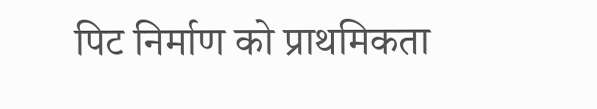पिट निर्माण को प्राथमिकता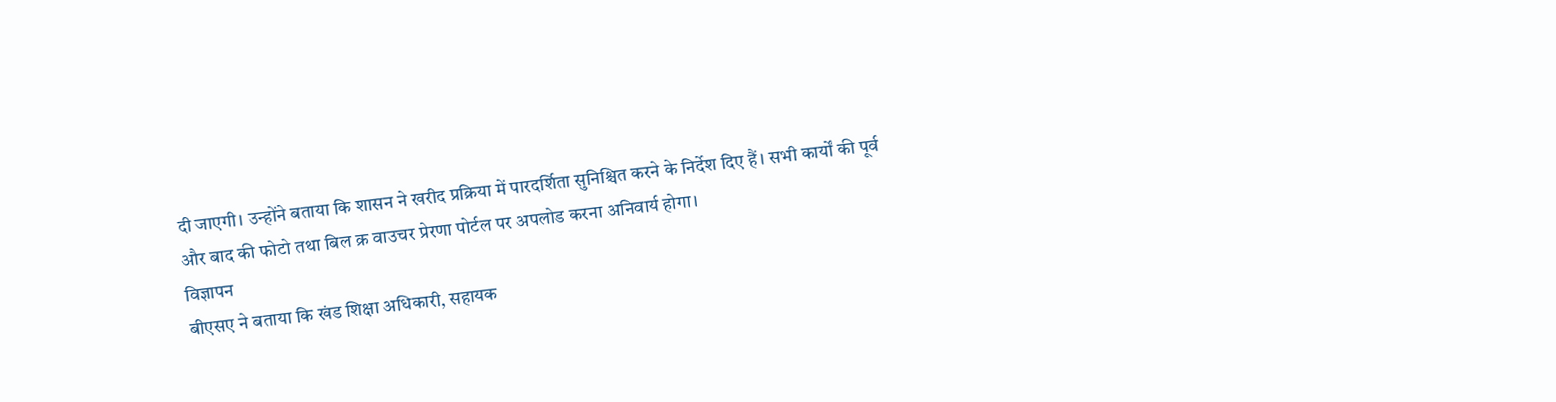दी जाएगी। उन्होंने बताया कि शासन ने खरीद प्रक्रिया में पारदर्शिता सुनिश्चित करने के निर्देश दिए हैं। सभी कार्यों की पूर्व और बाद की फोटो तथा बिल क्र वाउचर प्रेरणा पोर्टल पर अपलोड करना अनिवार्य होगा।
विज्ञापन
बीएसए ने बताया कि खंड शिक्षा अधिकारी, सहायक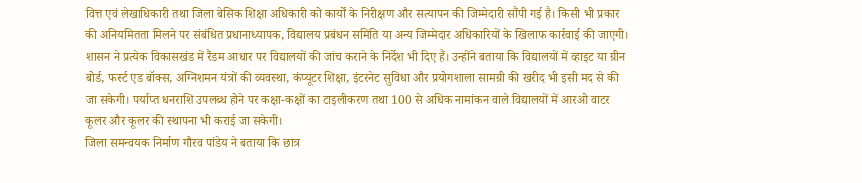वित्त एवं लेखाधिकारी तथा जिला बेसिक शिक्षा अधिकारी को कार्यों के निरीक्षण और सत्यापन की जिम्मेदारी सौंपी गई है। किसी भी प्रकार की अनियमितता मिलने पर संबंधित प्रधानाध्यापक, विद्यालय प्रबंधन समिति या अन्य जिम्मेदार अधिकारियों के खिलाफ कार्रवाई की जाएगी। शासन ने प्रत्येक विकासखंड में रैंडम आधार पर विद्यालयों की जांच कराने के निर्देश भी दिए हैं। उन्होंने बताया कि विद्यालयों में व्हाइट या ग्रीन बोर्ड, फर्स्ट एड बॉक्स, अग्निशमन यंत्रों की व्यवस्था, कंप्यूटर शिक्षा, इंटरनेट सुविधा और प्रयोगशाला सामग्री की खरीद भी इसी मद से की जा सकेगी। पर्याप्त धनराशि उपलब्ध होने पर कक्षा-कक्षों का टाइलीकरण तथा 100 से अधिक नामांकन वाले विद्यालयों में आरओ वाटर कूलर और कूलर की स्थापना भी कराई जा सकेगी।
जिला समन्वयक निर्माण गौरव पांडेय ने बताया कि छात्र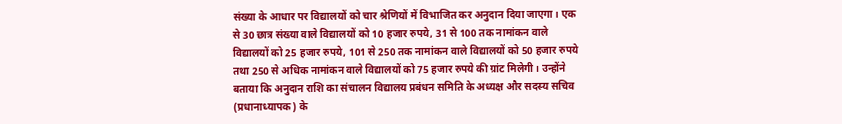संख्या के आधार पर विद्यालयों को चार श्रेणियों में विभाजित कर अनुदान दिया जाएगा। एक से 30 छात्र संख्या वाले विद्यालयों को 10 हजार रुपये, 31 से 100 तक नामांकन वाले विद्यालयों को 25 हजार रुपये, 101 से 250 तक नामांकन वाले विद्यालयों को 50 हजार रुपये तथा 250 से अधिक नामांकन वाले विद्यालयों को 75 हजार रुपये की ग्रांट मिलेगी। उन्होंने बताया कि अनुदान राशि का संचालन विद्यालय प्रबंधन समिति के अध्यक्ष और सदस्य सचिव (प्रधानाध्यापक) के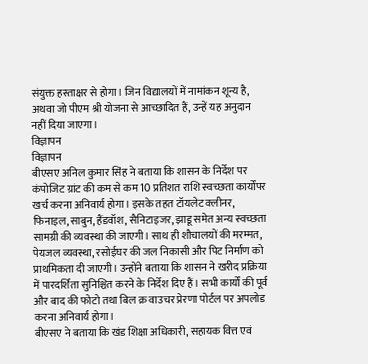संयुक्त हस्ताक्षर से होगा। जिन विद्यालयों में नामांकन शून्य है, अथवा जो पीएम श्री योजना से आच्छादित हैं, उन्हें यह अनुदान नहीं दिया जाएगा।
विज्ञापन
विज्ञापन
बीएसए अनिल कुमार सिंह ने बताया कि शासन के निर्देश पर कंपोजिट ग्रांट की कम से कम 10 प्रतिशत राशि स्वच्छता कार्योंपर खर्च करना अनिवार्य होगा। इसके तहत टॉयलेट क्लीनर, फिनाइल, साबुन, हैंडवॉश, सैनिटाइजर, झाडू समेत अन्य स्वच्छता सामग्री की व्यवस्था की जाएगी। साथ ही शौचालयों की मरम्मत, पेयजल व्यवस्था, रसोईघर की जल निकासी और पिट निर्माण को प्राथमिकता दी जाएगी। उन्होंने बताया कि शासन ने खरीद प्रक्रिया में पारदर्शिता सुनिश्चित करने के निर्देश दिए हैं। सभी कार्यों की पूर्व और बाद की फोटो तथा बिल क्र वाउचर प्रेरणा पोर्टल पर अपलोड करना अनिवार्य होगा।
बीएसए ने बताया कि खंड शिक्षा अधिकारी, सहायक वित्त एवं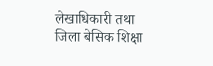लेखाधिकारी तथा जिला बेसिक शिक्षा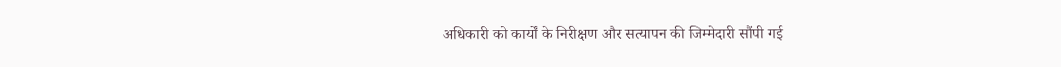अधिकारी को कार्यों के निरीक्षण और सत्यापन की जिम्मेदारी सौंपी गई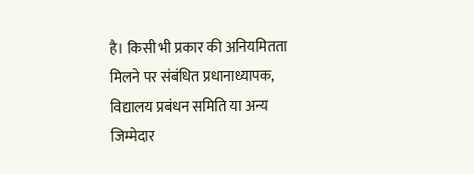है। किसी भी प्रकार की अनियमितता मिलने पर संबंधित प्रधानाध्यापक, विद्यालय प्रबंधन समिति या अन्य जिम्मेदार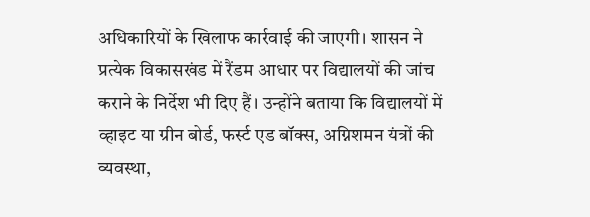अधिकारियों के खिलाफ कार्रवाई की जाएगी। शासन ने प्रत्येक विकासखंड में रैंडम आधार पर विद्यालयों की जांच कराने के निर्देश भी दिए हैं। उन्होंने बताया कि विद्यालयों में व्हाइट या ग्रीन बोर्ड, फर्स्ट एड बॉक्स, अग्निशमन यंत्रों की व्यवस्था,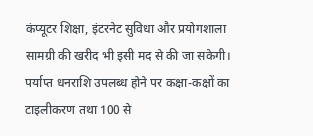कंप्यूटर शिक्षा, इंटरनेट सुविधा और प्रयोगशाला सामग्री की खरीद भी इसी मद से की जा सकेगी। पर्याप्त धनराशि उपलब्ध होने पर कक्षा-कक्षों का टाइलीकरण तथा 100 से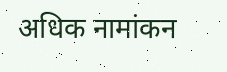अधिक नामांकन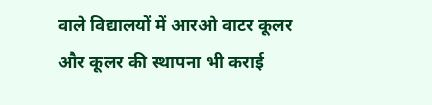वाले विद्यालयों में आरओ वाटर कूलर और कूलर की स्थापना भी कराई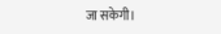जा सकेगी।